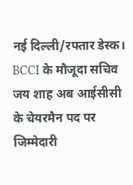नई दिल्ली/रफ्तार डेस्क। BCCI के मौजूदा सचिव जय शाह अब आईसीसी के चेयरमैन पद पर जिम्मेदारी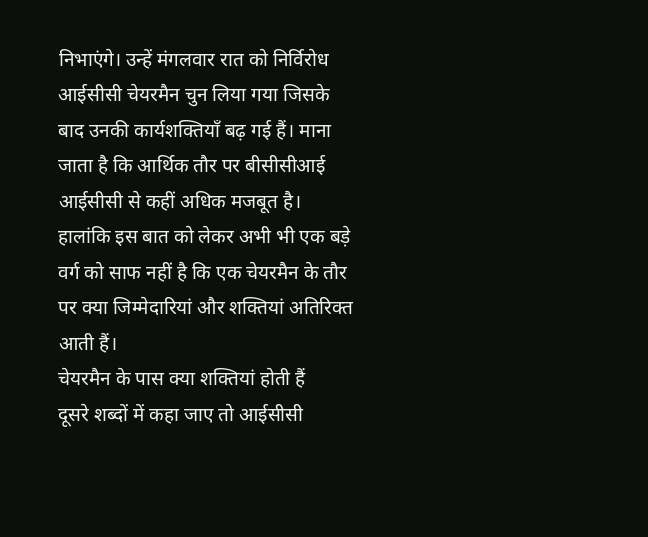निभाएंगे। उन्हें मंगलवार रात को निर्विरोध आईसीसी चेयरमैन चुन लिया गया जिसके बाद उनकी कार्यशक्तियाँ बढ़ गई हैं। माना जाता है कि आर्थिक तौर पर बीसीसीआई आईसीसी से कहीं अधिक मजबूत है। हालांकि इस बात को लेकर अभी भी एक बड़े वर्ग को साफ नहीं है कि एक चेयरमैन के तौर पर क्या जिम्मेदारियां और शक्तियां अतिरिक्त आती हैं।
चेयरमैन के पास क्या शक्तियां होती हैं
दूसरे शब्दों में कहा जाए तो आईसीसी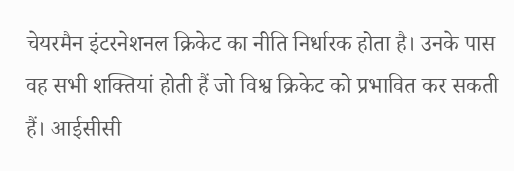चेयरमैन इंटरनेशनल क्रिकेट का नीति निर्धारक होता है। उनके पास वह सभी शक्तियां होती हैं जो विश्व क्रिकेट को प्रभावित कर सकती हैं। आईसीसी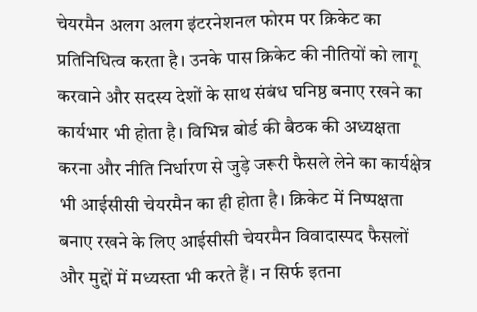चेयरमैन अलग अलग इंटरनेशनल फोरम पर क्रिकेट का प्रतिनिधित्व करता है। उनके पास क्रिकेट की नीतियों को लागू करवाने और सदस्य देशों के साथ संबंध घनिष्ठ बनाए रखने का कार्यभार भी होता है। विभिन्न बोर्ड की बैठक की अध्यक्षता करना और नीति निर्धारण से जुड़े जरूरी फैसले लेने का कार्यक्षेत्र भी आईसीसी चेयरमैन का ही होता है। क्रिकेट में निष्पक्षता बनाए रखने के लिए आईसीसी चेयरमैन विवादास्पद फैसलों और मुद्दों में मध्यस्ता भी करते हैं। न सिर्फ इतना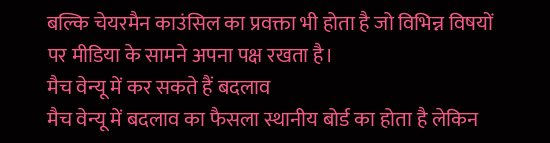बल्कि चेयरमैन काउंसिल का प्रवक्ता भी होता है जो विभिन्न विषयों पर मीडिया के सामने अपना पक्ष रखता है।
मैच वेन्यू में कर सकते हैं बदलाव
मैच वेन्यू में बदलाव का फैसला स्थानीय बोर्ड का होता है लेकिन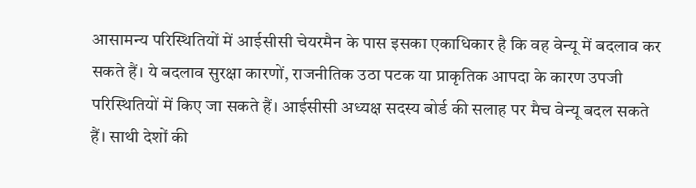आसामन्य परिस्थितियों में आईसीसी चेयरमैन के पास इसका एकाधिकार है कि वह वेन्यू में बदलाव कर सकते हैं। ये बदलाव सुरक्षा कारणों, राजनीतिक उठा पटक या प्राकृतिक आपदा के कारण उपजी परिस्थितियों में किए जा सकते हैं। आईसीसी अध्यक्ष सदस्य बोर्ड की सलाह पर मैच वेन्यू बदल सकते हैं। साथी देशों की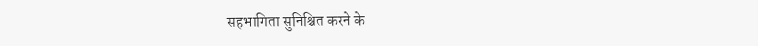सहभागिता सुनिश्चित करने के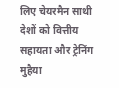लिए चेयरमैन साथी देशों को वित्तीय सहायता और ट्रेनिंग मुहैया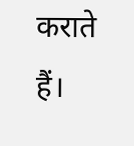कराते हैं।